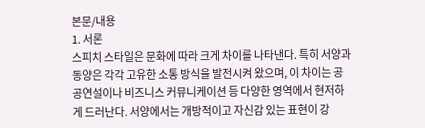본문/내용
1. 서론
스피치 스타일은 문화에 따라 크게 차이를 나타낸다. 특히 서양과 동양은 각각 고유한 소통 방식을 발전시켜 왔으며, 이 차이는 공공연설이나 비즈니스 커뮤니케이션 등 다양한 영역에서 현저하게 드러난다. 서양에서는 개방적이고 자신감 있는 표현이 강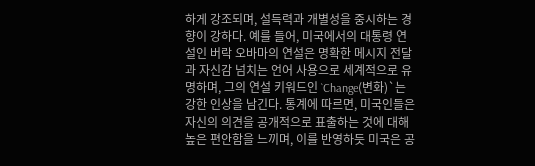하게 강조되며, 설득력과 개별성을 중시하는 경향이 강하다. 예를 들어, 미국에서의 대통령 연설인 버락 오바마의 연설은 명확한 메시지 전달과 자신감 넘치는 언어 사용으로 세계적으로 유명하며, 그의 연설 키워드인 `Change(변화)`는 강한 인상을 남긴다. 통계에 따르면, 미국인들은 자신의 의견을 공개적으로 표출하는 것에 대해 높은 편안함을 느끼며, 이를 반영하듯 미국은 공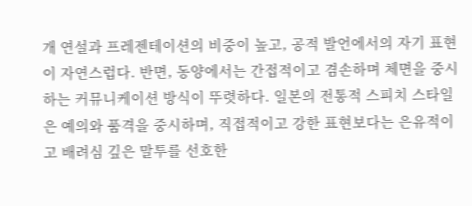개 연설과 프레젠테이션의 비중이 높고, 공적 발언에서의 자기 표현이 자연스럽다. 반면, 동양에서는 간접적이고 겸손하며 체면을 중시하는 커뮤니케이션 방식이 뚜렷하다. 일본의 전통적 스피치 스타일은 예의와 품격을 중시하며, 직접적이고 강한 표현보다는 은유적이고 배려심 깊은 말투를 선호한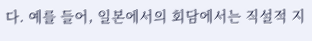다. 예를 들어, 일본에서의 회담에서는 직설적 지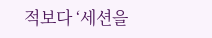적보다 ‘세션을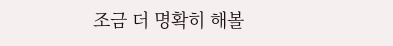조금 더 명확히 해볼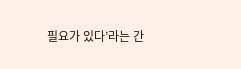필요가 있다’라는 간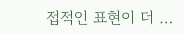접적인 표현이 더 …